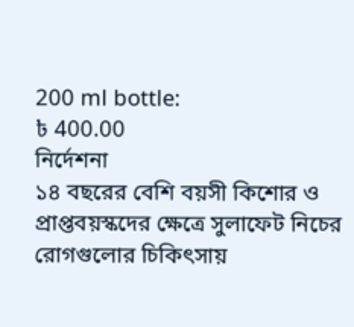200 ml bottle:
৳ 400.00
নির্দেশনা
১৪ বছরের বেশি বয়সী কিশোর ও প্রাপ্তবয়স্কদের ক্ষেত্রে সুলাফেট নিচের রোগগুলোর চিকিৎসায়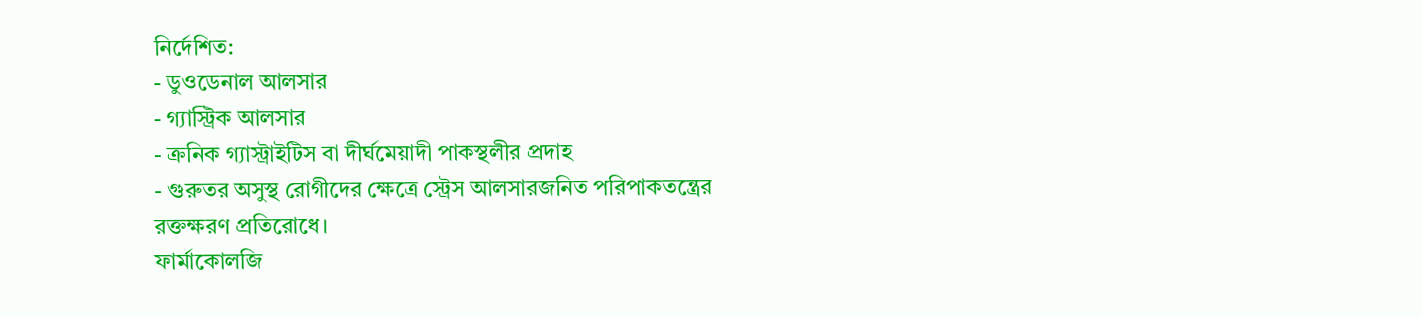নির্দেশিত:
- ডুওডেনাল আলসার
- গ্যাস্ট্রিক আলসার
- ক্রনিক গ্যাস্ট্রাইটিস বা দীর্ঘমেয়াদী পাকস্থলীর প্রদাহ
- গুরুতর অসুস্থ রোগীদের ক্ষেত্রে স্ট্রেস আলসারজনিত পরিপাকতন্ত্রের রক্তক্ষরণ প্রতিরোধে।
ফার্মাকোলজি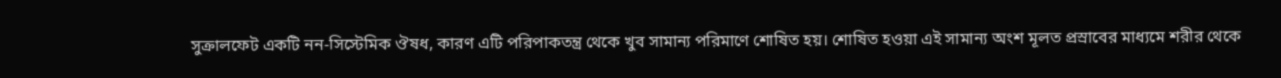সুক্রালফেট একটি নন-সিস্টেমিক ঔষধ, কারণ এটি পরিপাকতন্ত্র থেকে খুব সামান্য পরিমাণে শোষিত হয়। শোষিত হওয়া এই সামান্য অংশ মূলত প্রস্রাবের মাধ্যমে শরীর থেকে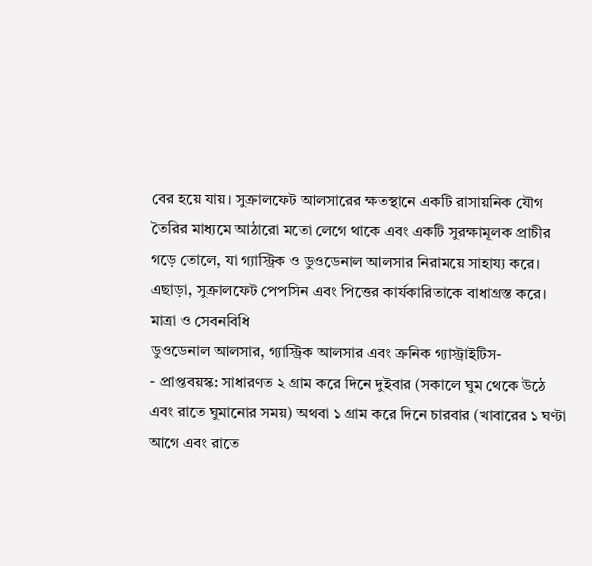বের হয়ে যায়। সুক্রালফেট আলসারের ক্ষতস্থানে একটি রাসায়নিক যৌগ তৈরির মাধ্যমে আঠারো মতো লেগে থাকে এবং একটি সুরক্ষামূলক প্রাচীর গড়ে তোলে, যা গ্যাস্ট্রিক ও ডুওডেনাল আলসার নিরাময়ে সাহায্য করে। এছাড়া, সুক্রালফেট পেপসিন এবং পিত্তের কার্যকারিতাকে বাধাগ্রস্ত করে।
মাত্রা ও সেবনবিধি
ডুওডেনাল আলসার, গ্যাস্ট্রিক আলসার এবং ক্রনিক গ্যাস্ট্রাইটিস-
- প্রাপ্তবয়স্ক: সাধারণত ২ গ্রাম করে দিনে দুইবার (সকালে ঘুম থেকে উঠে এবং রাতে ঘুমানোর সময়) অথবা ১ গ্রাম করে দিনে চারবার (খাবারের ১ ঘণ্টা আগে এবং রাতে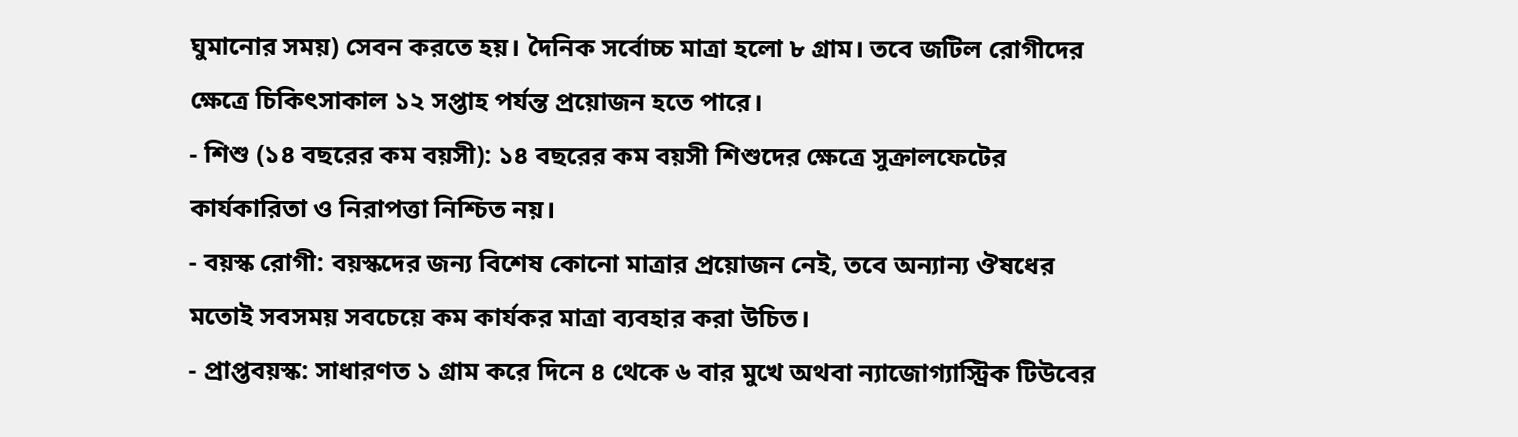ঘুমানোর সময়) সেবন করতে হয়। দৈনিক সর্বোচ্চ মাত্রা হলো ৮ গ্রাম। তবে জটিল রোগীদের ক্ষেত্রে চিকিৎসাকাল ১২ সপ্তাহ পর্যন্ত প্রয়োজন হতে পারে।
- শিশু (১৪ বছরের কম বয়সী): ১৪ বছরের কম বয়সী শিশুদের ক্ষেত্রে সুক্রালফেটের কার্যকারিতা ও নিরাপত্তা নিশ্চিত নয়।
- বয়স্ক রোগী: বয়স্কদের জন্য বিশেষ কোনো মাত্রার প্রয়োজন নেই, তবে অন্যান্য ঔষধের মতোই সবসময় সবচেয়ে কম কার্যকর মাত্রা ব্যবহার করা উচিত।
- প্রাপ্তবয়স্ক: সাধারণত ১ গ্রাম করে দিনে ৪ থেকে ৬ বার মুখে অথবা ন্যাজোগ্যাস্ট্রিক টিউবের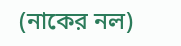(নাকের নল)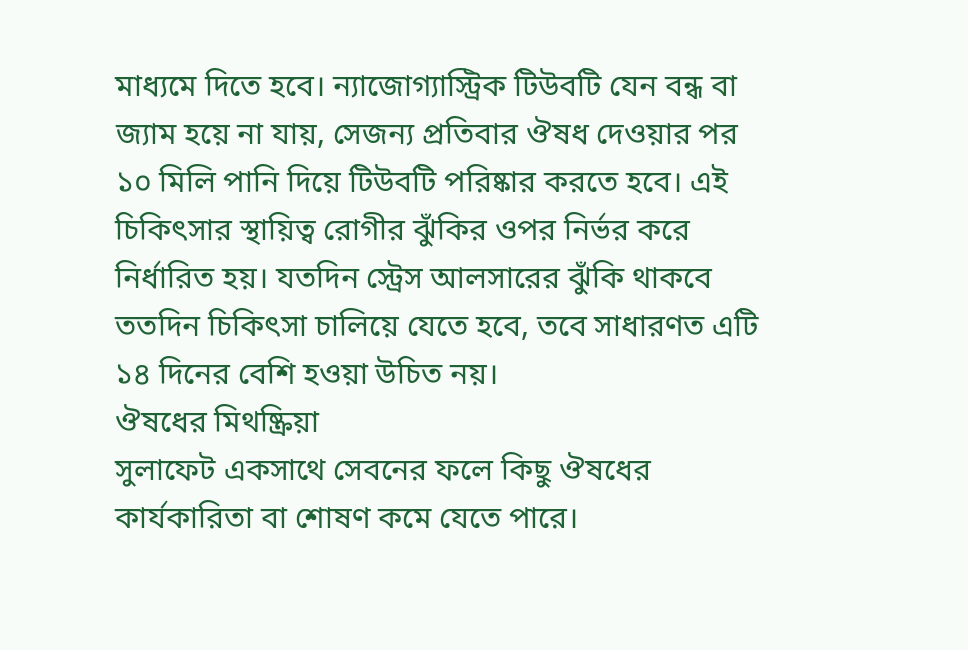মাধ্যমে দিতে হবে। ন্যাজোগ্যাস্ট্রিক টিউবটি যেন বন্ধ বা জ্যাম হয়ে না যায়, সেজন্য প্রতিবার ঔষধ দেওয়ার পর ১০ মিলি পানি দিয়ে টিউবটি পরিষ্কার করতে হবে। এই চিকিৎসার স্থায়িত্ব রোগীর ঝুঁকির ওপর নির্ভর করে নির্ধারিত হয়। যতদিন স্ট্রেস আলসারের ঝুঁকি থাকবে ততদিন চিকিৎসা চালিয়ে যেতে হবে, তবে সাধারণত এটি ১৪ দিনের বেশি হওয়া উচিত নয়।
ঔষধের মিথষ্ক্রিয়া
সুলাফেট একসাথে সেবনের ফলে কিছু ঔষধের কার্যকারিতা বা শোষণ কমে যেতে পারে।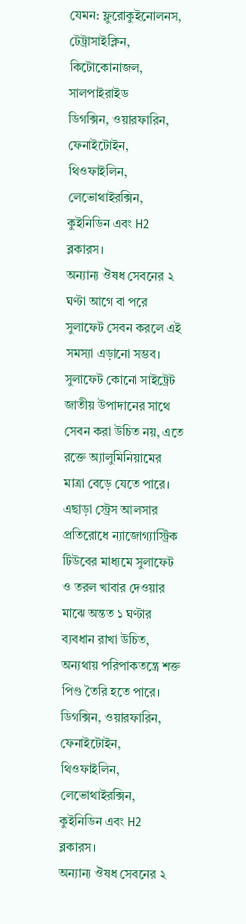যেমন: ফ্লুরোকুইনোলনস, টেট্রাসাইক্লিন, কিটোকোনাজল, সালপাইরাইড
ডিগক্সিন, ওয়ারফারিন, ফেনাইটোইন, থিওফাইলিন, লেভোথাইরক্সিন, কুইনিডিন এবং H2 ব্লকারস।
অন্যান্য ঔষধ সেবনের ২ ঘণ্টা আগে বা পরে সুলাফেট সেবন করলে এই সমস্যা এড়ানো সম্ভব। সুলাফেট কোনো সাইট্রেট জাতীয় উপাদানের সাথে সেবন করা উচিত নয়, এতে রক্তে অ্যালুমিনিয়ামের মাত্রা বেড়ে যেতে পারে। এছাড়া স্ট্রেস আলসার প্রতিরোধে ন্যাজোগ্যাস্ট্রিক টিউবের মাধ্যমে সুলাফেট ও তরল খাবার দেওয়ার মাঝে অন্তত ১ ঘণ্টার ব্যবধান রাখা উচিত, অন্যথায় পরিপাকতন্ত্রে শক্ত পিণ্ড তৈরি হতে পারে।
ডিগক্সিন, ওয়ারফারিন, ফেনাইটোইন, থিওফাইলিন, লেভোথাইরক্সিন, কুইনিডিন এবং H2 ব্লকারস।
অন্যান্য ঔষধ সেবনের ২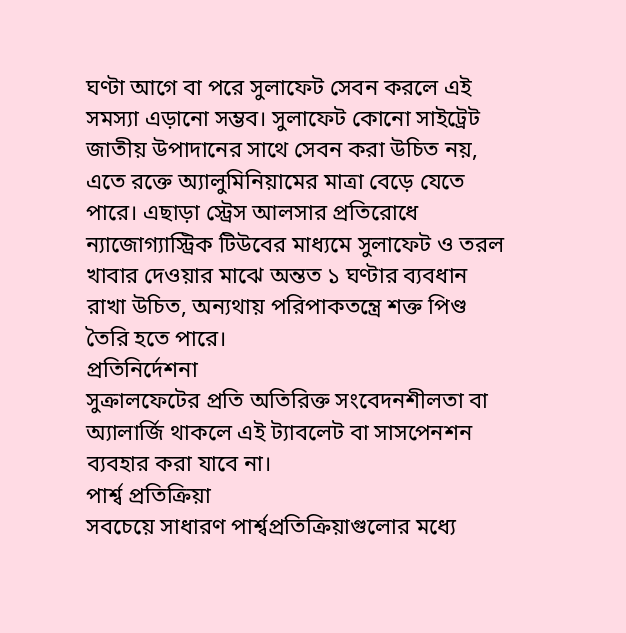ঘণ্টা আগে বা পরে সুলাফেট সেবন করলে এই সমস্যা এড়ানো সম্ভব। সুলাফেট কোনো সাইট্রেট জাতীয় উপাদানের সাথে সেবন করা উচিত নয়, এতে রক্তে অ্যালুমিনিয়ামের মাত্রা বেড়ে যেতে পারে। এছাড়া স্ট্রেস আলসার প্রতিরোধে ন্যাজোগ্যাস্ট্রিক টিউবের মাধ্যমে সুলাফেট ও তরল খাবার দেওয়ার মাঝে অন্তত ১ ঘণ্টার ব্যবধান রাখা উচিত, অন্যথায় পরিপাকতন্ত্রে শক্ত পিণ্ড তৈরি হতে পারে।
প্রতিনির্দেশনা
সুক্রালফেটের প্রতি অতিরিক্ত সংবেদনশীলতা বা অ্যালার্জি থাকলে এই ট্যাবলেট বা সাসপেনশন ব্যবহার করা যাবে না।
পার্শ্ব প্রতিক্রিয়া
সবচেয়ে সাধারণ পার্শ্বপ্রতিক্রিয়াগুলোর মধ্যে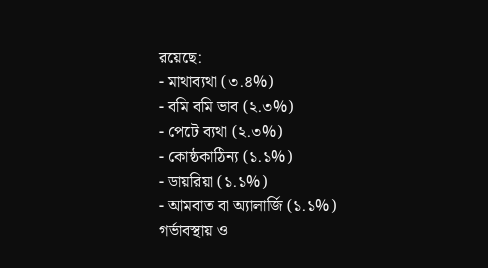রয়েছে:
- মাথাব্যথা (৩.৪%)
- বমি বমি ভাব (২.৩%)
- পেটে ব্যথা (২.৩%)
- কোষ্ঠকাঠিন্য (১.১%)
- ডায়রিয়া (১.১%)
- আমবাত বা অ্যালার্জি (১.১%)
গর্ভাবস্থায় ও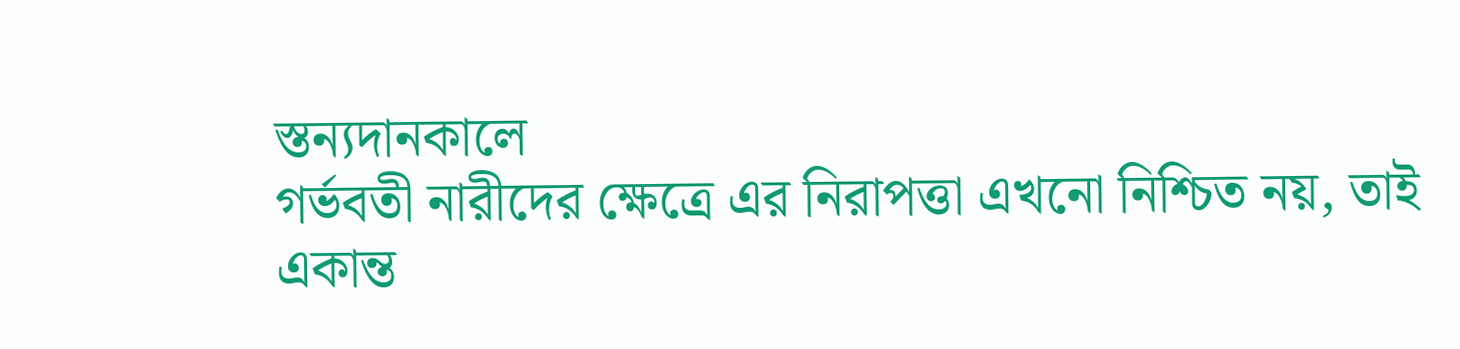স্তন্যদানকালে
গর্ভবতী নারীদের ক্ষেত্রে এর নিরাপত্তা এখনো নিশ্চিত নয়, তাই একান্ত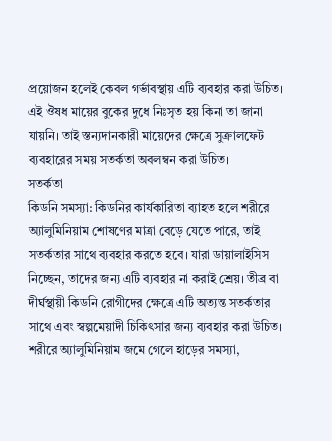প্রয়োজন হলেই কেবল গর্ভাবস্থায় এটি ব্যবহার করা উচিত। এই ঔষধ মায়ের বুকের দুধে নিঃসৃত হয় কিনা তা জানা যায়নি। তাই স্তন্যদানকারী মায়েদের ক্ষেত্রে সুক্রালফেট ব্যবহারের সময় সতর্কতা অবলম্বন করা উচিত।
সতর্কতা
কিডনি সমস্যা: কিডনির কার্যকারিতা ব্যাহত হলে শরীরে অ্যালুমিনিয়াম শোষণের মাত্রা বেড়ে যেতে পারে, তাই সতর্কতার সাথে ব্যবহার করতে হবে। যারা ডায়ালাইসিস নিচ্ছেন, তাদের জন্য এটি ব্যবহার না করাই শ্রেয়। তীব্র বা দীর্ঘস্থায়ী কিডনি রোগীদের ক্ষেত্রে এটি অত্যন্ত সতর্কতার সাথে এবং স্বল্পমেয়াদী চিকিৎসার জন্য ব্যবহার করা উচিত। শরীরে অ্যালুমিনিয়াম জমে গেলে হাড়ের সমস্যা,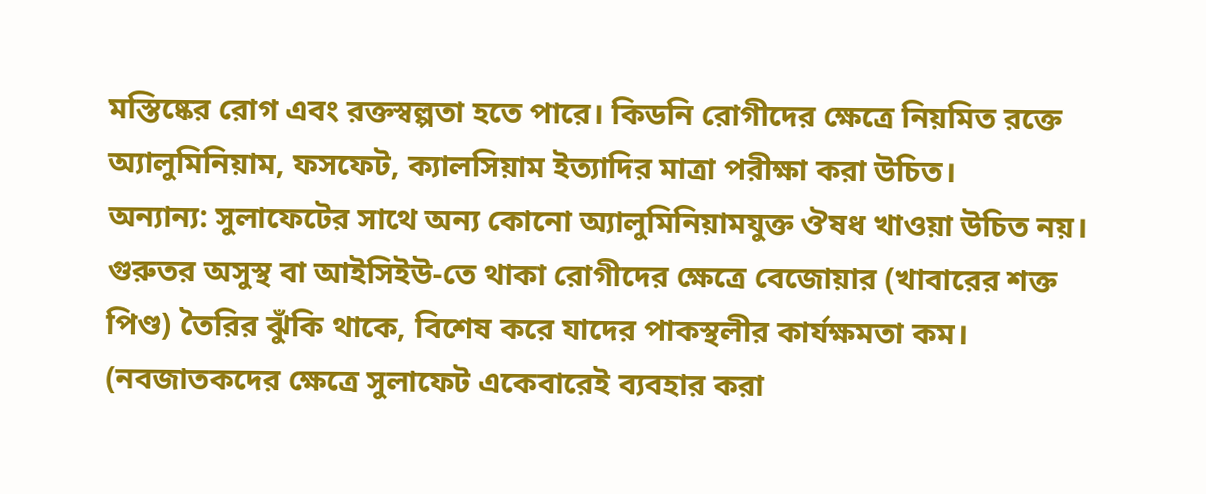মস্তিষ্কের রোগ এবং রক্তস্বল্পতা হতে পারে। কিডনি রোগীদের ক্ষেত্রে নিয়মিত রক্তে অ্যালুমিনিয়াম, ফসফেট, ক্যালসিয়াম ইত্যাদির মাত্রা পরীক্ষা করা উচিত।
অন্যান্য: সুলাফেটের সাথে অন্য কোনো অ্যালুমিনিয়ামযুক্ত ঔষধ খাওয়া উচিত নয়। গুরুতর অসুস্থ বা আইসিইউ-তে থাকা রোগীদের ক্ষেত্রে বেজোয়ার (খাবারের শক্ত পিণ্ড) তৈরির ঝুঁকি থাকে, বিশেষ করে যাদের পাকস্থলীর কার্যক্ষমতা কম। (নবজাতকদের ক্ষেত্রে সুলাফেট একেবারেই ব্যবহার করা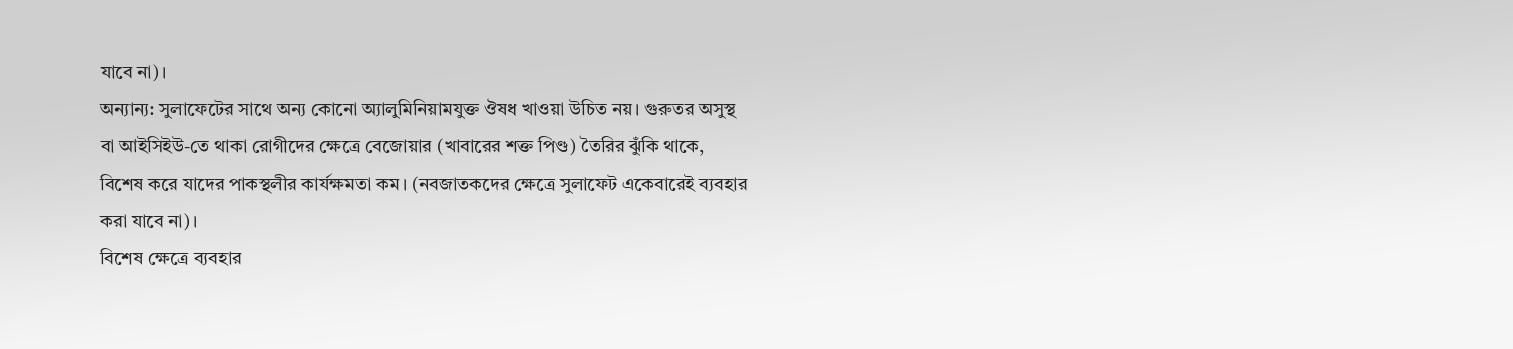যাবে না)।
অন্যান্য: সুলাফেটের সাথে অন্য কোনো অ্যালুমিনিয়ামযুক্ত ঔষধ খাওয়া উচিত নয়। গুরুতর অসুস্থ বা আইসিইউ-তে থাকা রোগীদের ক্ষেত্রে বেজোয়ার (খাবারের শক্ত পিণ্ড) তৈরির ঝুঁকি থাকে, বিশেষ করে যাদের পাকস্থলীর কার্যক্ষমতা কম। (নবজাতকদের ক্ষেত্রে সুলাফেট একেবারেই ব্যবহার করা যাবে না)।
বিশেষ ক্ষেত্রে ব্যবহার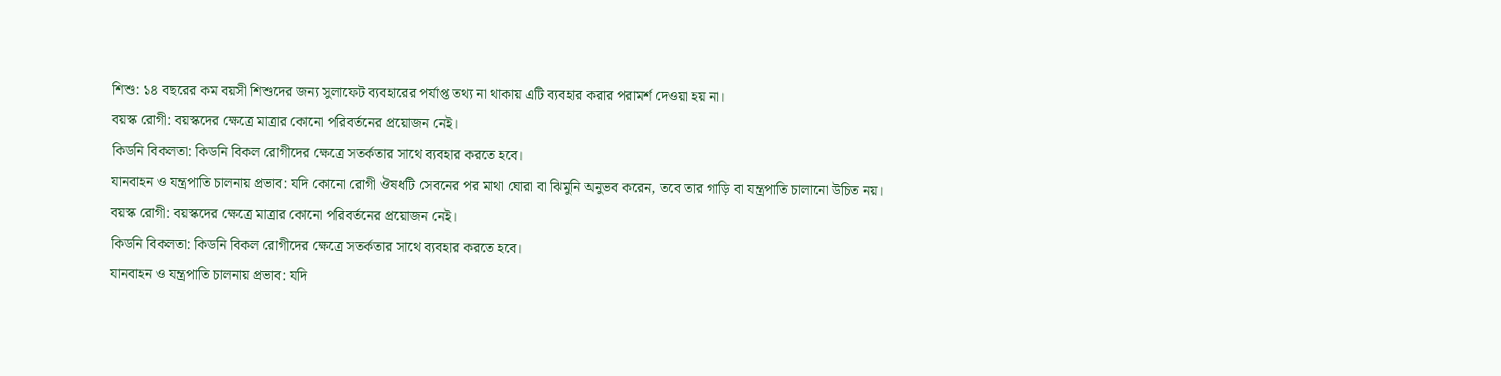শিশু: ১৪ বছরের কম বয়সী শিশুদের জন্য সুলাফেট ব্যবহারের পর্যাপ্ত তথ্য না থাকায় এটি ব্যবহার করার পরামর্শ দেওয়া হয় না।
বয়স্ক রোগী: বয়স্কদের ক্ষেত্রে মাত্রার কোনো পরিবর্তনের প্রয়োজন নেই।
কিডনি বিকলতা: কিডনি বিকল রোগীদের ক্ষেত্রে সতর্কতার সাথে ব্যবহার করতে হবে।
যানবাহন ও যন্ত্রপাতি চালনায় প্রভাব: যদি কোনো রোগী ঔষধটি সেবনের পর মাথা ঘোরা বা ঝিমুনি অনুভব করেন, তবে তার গাড়ি বা যন্ত্রপাতি চালানো উচিত নয়।
বয়স্ক রোগী: বয়স্কদের ক্ষেত্রে মাত্রার কোনো পরিবর্তনের প্রয়োজন নেই।
কিডনি বিকলতা: কিডনি বিকল রোগীদের ক্ষেত্রে সতর্কতার সাথে ব্যবহার করতে হবে।
যানবাহন ও যন্ত্রপাতি চালনায় প্রভাব: যদি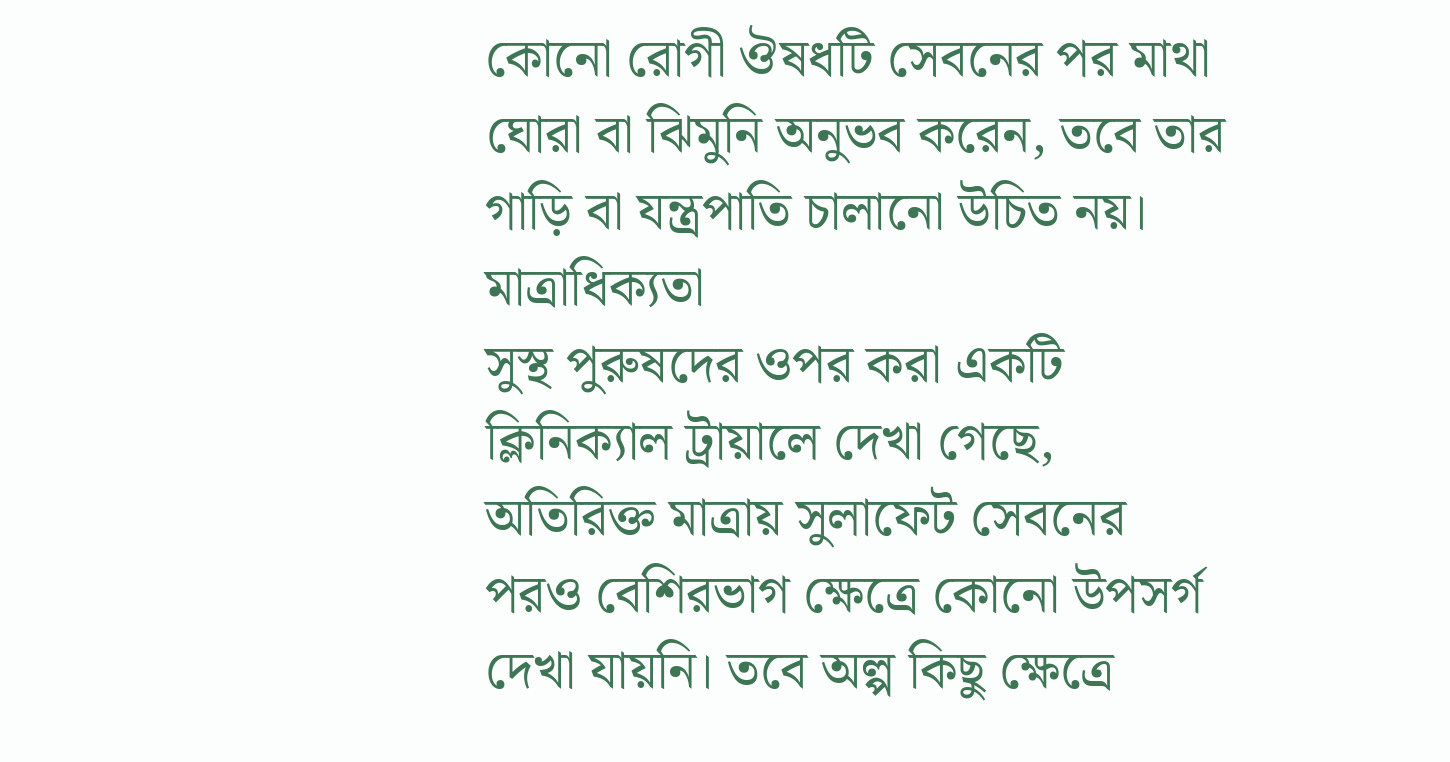কোনো রোগী ঔষধটি সেবনের পর মাথা ঘোরা বা ঝিমুনি অনুভব করেন, তবে তার গাড়ি বা যন্ত্রপাতি চালানো উচিত নয়।
মাত্রাধিক্যতা
সুস্থ পুরুষদের ওপর করা একটি ক্লিনিক্যাল ট্রায়ালে দেখা গেছে, অতিরিক্ত মাত্রায় সুলাফেট সেবনের পরও বেশিরভাগ ক্ষেত্রে কোনো উপসর্গ দেখা যায়নি। তবে অল্প কিছু ক্ষেত্রে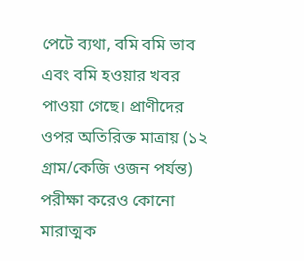পেটে ব্যথা, বমি বমি ভাব এবং বমি হওয়ার খবর পাওয়া গেছে। প্রাণীদের ওপর অতিরিক্ত মাত্রায় (১২ গ্রাম/কেজি ওজন পর্যন্ত) পরীক্ষা করেও কোনো মারাত্মক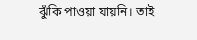ঝুঁকি পাওয়া যায়নি। তাই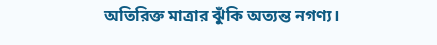অতিরিক্ত মাত্রার ঝুঁকি অত্যন্ত নগণ্য।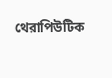থেরাপিউটিক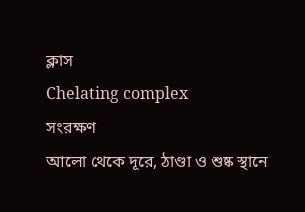ক্লাস
Chelating complex
সংরক্ষণ
আলো থেকে দূরে, ঠাণ্ডা ও শুষ্ক স্থানে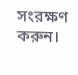সংরক্ষণ করুন।